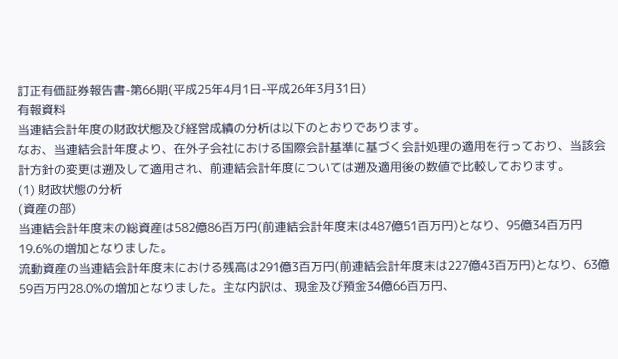訂正有価証券報告書-第66期(平成25年4月1日-平成26年3月31日)
有報資料
当連結会計年度の財政状態及び経営成績の分析は以下のとおりであります。
なお、当連結会計年度より、在外子会社における国際会計基準に基づく会計処理の適用を行っており、当該会計方針の変更は遡及して適用され、前連結会計年度については遡及適用後の数値で比較しております。
(1) 財政状態の分析
(資産の部)
当連結会計年度末の総資産は582億86百万円(前連結会計年度末は487億51百万円)となり、95億34百万円19.6%の増加となりました。
流動資産の当連結会計年度末における残高は291億3百万円(前連結会計年度末は227億43百万円)となり、63億59百万円28.0%の増加となりました。主な内訳は、現金及び預金34億66百万円、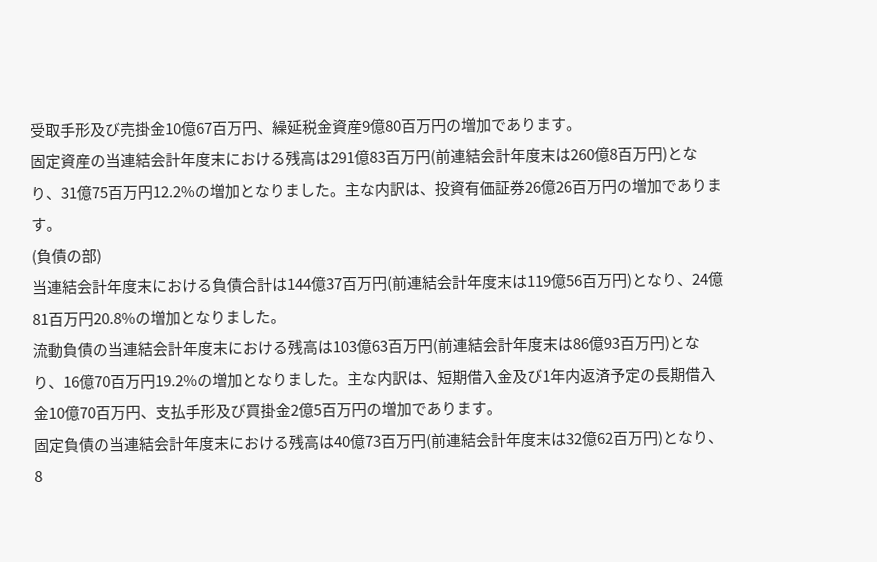受取手形及び売掛金10億67百万円、繰延税金資産9億80百万円の増加であります。
固定資産の当連結会計年度末における残高は291億83百万円(前連結会計年度末は260億8百万円)となり、31億75百万円12.2%の増加となりました。主な内訳は、投資有価証券26億26百万円の増加であります。
(負債の部)
当連結会計年度末における負債合計は144億37百万円(前連結会計年度末は119億56百万円)となり、24億81百万円20.8%の増加となりました。
流動負債の当連結会計年度末における残高は103億63百万円(前連結会計年度末は86億93百万円)となり、16億70百万円19.2%の増加となりました。主な内訳は、短期借入金及び1年内返済予定の長期借入金10億70百万円、支払手形及び買掛金2億5百万円の増加であります。
固定負債の当連結会計年度末における残高は40億73百万円(前連結会計年度末は32億62百万円)となり、8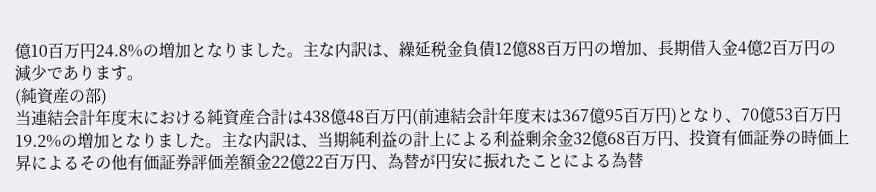億10百万円24.8%の増加となりました。主な内訳は、繰延税金負債12億88百万円の増加、長期借入金4億2百万円の減少であります。
(純資産の部)
当連結会計年度末における純資産合計は438億48百万円(前連結会計年度末は367億95百万円)となり、70億53百万円19.2%の増加となりました。主な内訳は、当期純利益の計上による利益剰余金32億68百万円、投資有価証券の時価上昇によるその他有価証券評価差額金22億22百万円、為替が円安に振れたことによる為替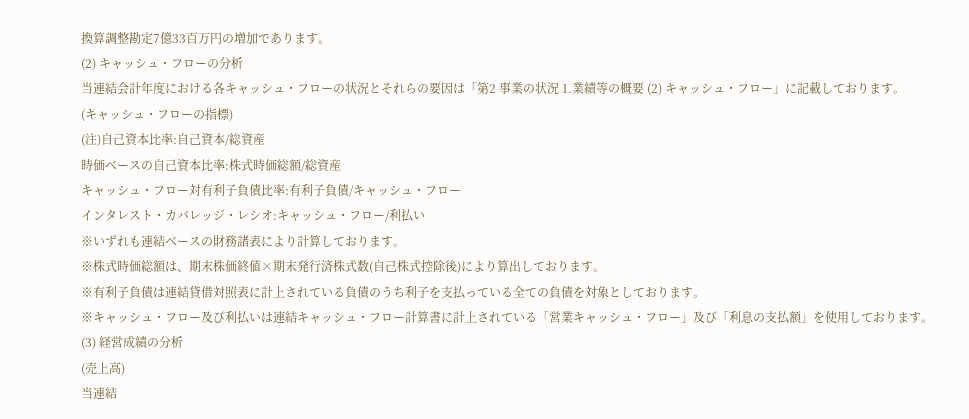換算調整勘定7億33百万円の増加であります。
(2) キャッシュ・フローの分析
当連結会計年度における各キャッシュ・フローの状況とそれらの要因は「第2 事業の状況 1.業績等の概要 (2) キャッシュ・フロー」に記載しております。
(キャッシュ・フローの指標)
(注)自己資本比率:自己資本/総資産
時価ベースの自己資本比率:株式時価総額/総資産
キャッシュ・フロー対有利子負債比率:有利子負債/キャッシュ・フロー
インタレスト・カバレッジ・レシオ:キャッシュ・フロー/利払い
※いずれも連結ベースの財務諸表により計算しております。
※株式時価総額は、期末株価終値×期末発行済株式数(自己株式控除後)により算出しております。
※有利子負債は連結貸借対照表に計上されている負債のうち利子を支払っている全ての負債を対象としております。
※キャッシュ・フロー及び利払いは連結キャッシュ・フロー計算書に計上されている「営業キャッシュ・フロー」及び「利息の支払額」を使用しております。
(3) 経営成績の分析
(売上高)
当連結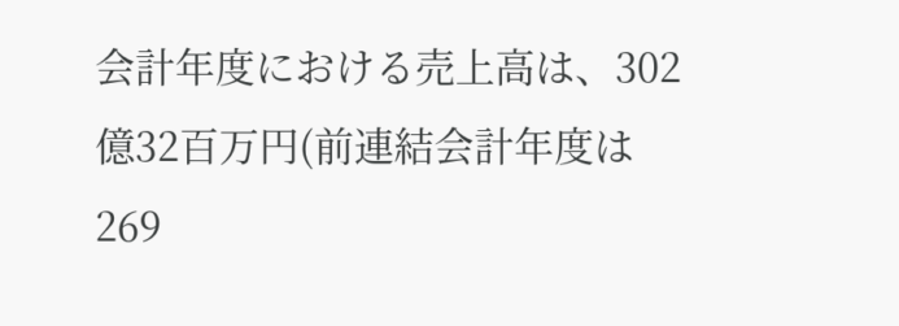会計年度における売上高は、302億32百万円(前連結会計年度は269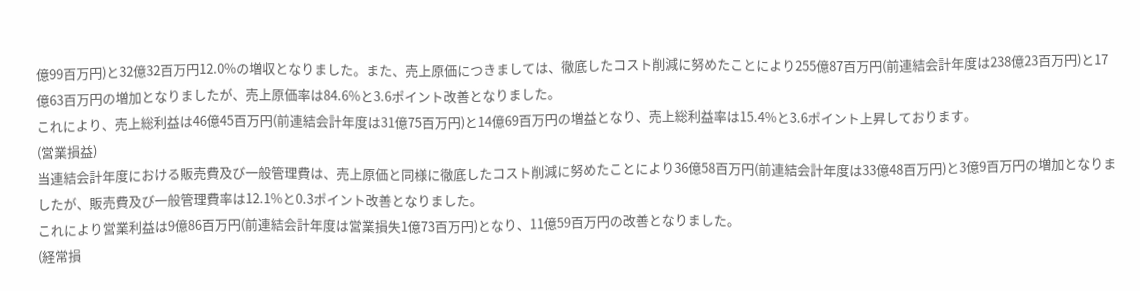億99百万円)と32億32百万円12.0%の増収となりました。また、売上原価につきましては、徹底したコスト削減に努めたことにより255億87百万円(前連結会計年度は238億23百万円)と17億63百万円の増加となりましたが、売上原価率は84.6%と3.6ポイント改善となりました。
これにより、売上総利益は46億45百万円(前連結会計年度は31億75百万円)と14億69百万円の増益となり、売上総利益率は15.4%と3.6ポイント上昇しております。
(営業損益)
当連結会計年度における販売費及び一般管理費は、売上原価と同様に徹底したコスト削減に努めたことにより36億58百万円(前連結会計年度は33億48百万円)と3億9百万円の増加となりましたが、販売費及び一般管理費率は12.1%と0.3ポイント改善となりました。
これにより営業利益は9億86百万円(前連結会計年度は営業損失1億73百万円)となり、11億59百万円の改善となりました。
(経常損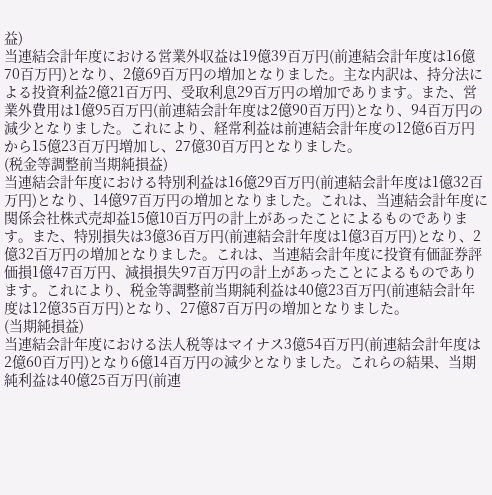益)
当連結会計年度における営業外収益は19億39百万円(前連結会計年度は16億70百万円)となり、2億69百万円の増加となりました。主な内訳は、持分法による投資利益2億21百万円、受取利息29百万円の増加であります。また、営業外費用は1億95百万円(前連結会計年度は2億90百万円)となり、94百万円の減少となりました。これにより、経常利益は前連結会計年度の12億6百万円から15億23百万円増加し、27億30百万円となりました。
(税金等調整前当期純損益)
当連結会計年度における特別利益は16億29百万円(前連結会計年度は1億32百万円)となり、14億97百万円の増加となりました。これは、当連結会計年度に関係会社株式売却益15億10百万円の計上があったことによるものであります。また、特別損失は3億36百万円(前連結会計年度は1億3百万円)となり、2億32百万円の増加となりました。これは、当連結会計年度に投資有価証券評価損1億47百万円、減損損失97百万円の計上があったことによるものであります。これにより、税金等調整前当期純利益は40億23百万円(前連結会計年度は12億35百万円)となり、27億87百万円の増加となりました。
(当期純損益)
当連結会計年度における法人税等はマイナス3億54百万円(前連結会計年度は2億60百万円)となり6億14百万円の減少となりました。これらの結果、当期純利益は40億25百万円(前連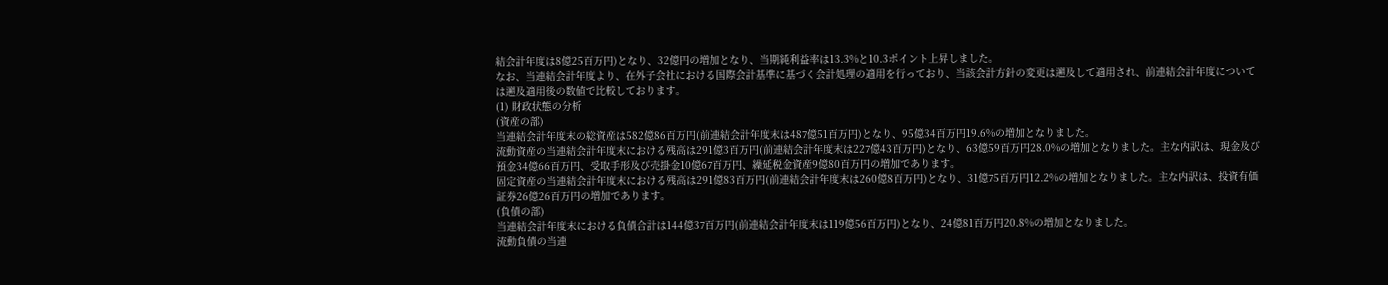結会計年度は8億25百万円)となり、32億円の増加となり、当期純利益率は13.3%と10.3ポイント上昇しました。
なお、当連結会計年度より、在外子会社における国際会計基準に基づく会計処理の適用を行っており、当該会計方針の変更は遡及して適用され、前連結会計年度については遡及適用後の数値で比較しております。
(1) 財政状態の分析
(資産の部)
当連結会計年度末の総資産は582億86百万円(前連結会計年度末は487億51百万円)となり、95億34百万円19.6%の増加となりました。
流動資産の当連結会計年度末における残高は291億3百万円(前連結会計年度末は227億43百万円)となり、63億59百万円28.0%の増加となりました。主な内訳は、現金及び預金34億66百万円、受取手形及び売掛金10億67百万円、繰延税金資産9億80百万円の増加であります。
固定資産の当連結会計年度末における残高は291億83百万円(前連結会計年度末は260億8百万円)となり、31億75百万円12.2%の増加となりました。主な内訳は、投資有価証券26億26百万円の増加であります。
(負債の部)
当連結会計年度末における負債合計は144億37百万円(前連結会計年度末は119億56百万円)となり、24億81百万円20.8%の増加となりました。
流動負債の当連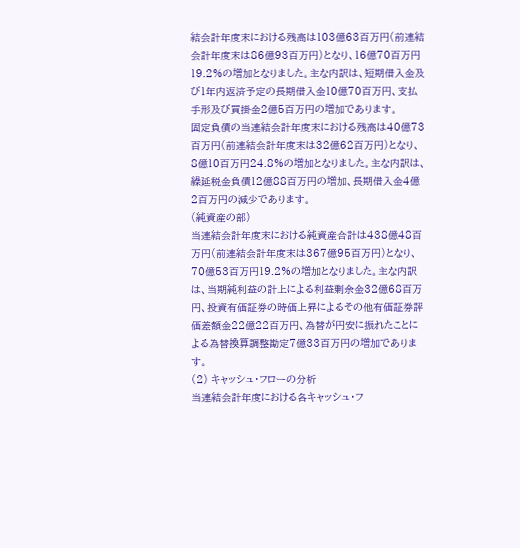結会計年度末における残高は103億63百万円(前連結会計年度末は86億93百万円)となり、16億70百万円19.2%の増加となりました。主な内訳は、短期借入金及び1年内返済予定の長期借入金10億70百万円、支払手形及び買掛金2億5百万円の増加であります。
固定負債の当連結会計年度末における残高は40億73百万円(前連結会計年度末は32億62百万円)となり、8億10百万円24.8%の増加となりました。主な内訳は、繰延税金負債12億88百万円の増加、長期借入金4億2百万円の減少であります。
(純資産の部)
当連結会計年度末における純資産合計は438億48百万円(前連結会計年度末は367億95百万円)となり、70億53百万円19.2%の増加となりました。主な内訳は、当期純利益の計上による利益剰余金32億68百万円、投資有価証券の時価上昇によるその他有価証券評価差額金22億22百万円、為替が円安に振れたことによる為替換算調整勘定7億33百万円の増加であります。
(2) キャッシュ・フローの分析
当連結会計年度における各キャッシュ・フ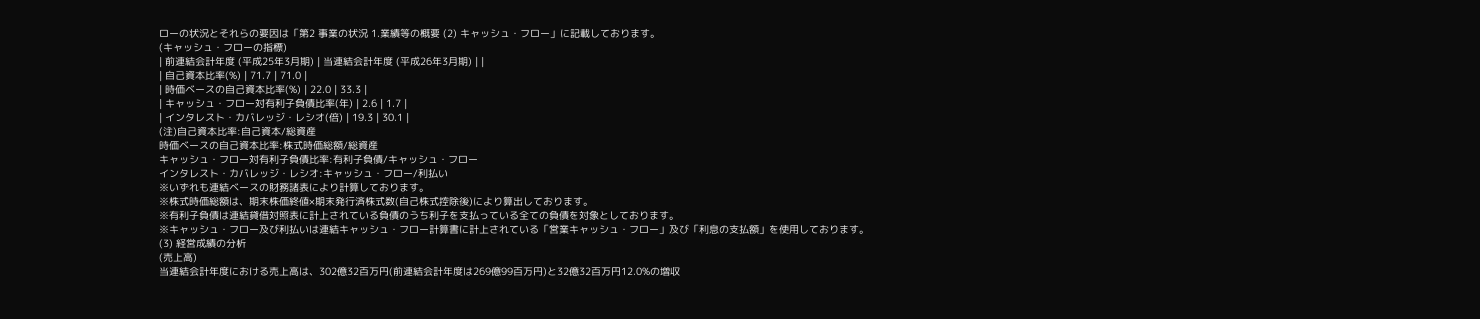ローの状況とそれらの要因は「第2 事業の状況 1.業績等の概要 (2) キャッシュ・フロー」に記載しております。
(キャッシュ・フローの指標)
| 前連結会計年度 (平成25年3月期) | 当連結会計年度 (平成26年3月期) | |
| 自己資本比率(%) | 71.7 | 71.0 |
| 時価ベースの自己資本比率(%) | 22.0 | 33.3 |
| キャッシュ・フロー対有利子負債比率(年) | 2.6 | 1.7 |
| インタレスト・カバレッジ・レシオ(倍) | 19.3 | 30.1 |
(注)自己資本比率:自己資本/総資産
時価ベースの自己資本比率:株式時価総額/総資産
キャッシュ・フロー対有利子負債比率:有利子負債/キャッシュ・フロー
インタレスト・カバレッジ・レシオ:キャッシュ・フロー/利払い
※いずれも連結ベースの財務諸表により計算しております。
※株式時価総額は、期末株価終値×期末発行済株式数(自己株式控除後)により算出しております。
※有利子負債は連結貸借対照表に計上されている負債のうち利子を支払っている全ての負債を対象としております。
※キャッシュ・フロー及び利払いは連結キャッシュ・フロー計算書に計上されている「営業キャッシュ・フロー」及び「利息の支払額」を使用しております。
(3) 経営成績の分析
(売上高)
当連結会計年度における売上高は、302億32百万円(前連結会計年度は269億99百万円)と32億32百万円12.0%の増収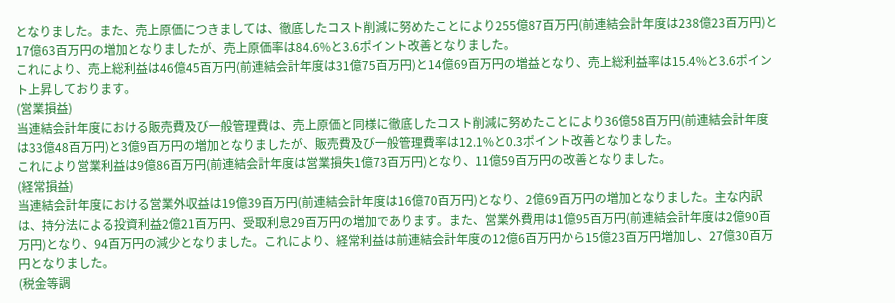となりました。また、売上原価につきましては、徹底したコスト削減に努めたことにより255億87百万円(前連結会計年度は238億23百万円)と17億63百万円の増加となりましたが、売上原価率は84.6%と3.6ポイント改善となりました。
これにより、売上総利益は46億45百万円(前連結会計年度は31億75百万円)と14億69百万円の増益となり、売上総利益率は15.4%と3.6ポイント上昇しております。
(営業損益)
当連結会計年度における販売費及び一般管理費は、売上原価と同様に徹底したコスト削減に努めたことにより36億58百万円(前連結会計年度は33億48百万円)と3億9百万円の増加となりましたが、販売費及び一般管理費率は12.1%と0.3ポイント改善となりました。
これにより営業利益は9億86百万円(前連結会計年度は営業損失1億73百万円)となり、11億59百万円の改善となりました。
(経常損益)
当連結会計年度における営業外収益は19億39百万円(前連結会計年度は16億70百万円)となり、2億69百万円の増加となりました。主な内訳は、持分法による投資利益2億21百万円、受取利息29百万円の増加であります。また、営業外費用は1億95百万円(前連結会計年度は2億90百万円)となり、94百万円の減少となりました。これにより、経常利益は前連結会計年度の12億6百万円から15億23百万円増加し、27億30百万円となりました。
(税金等調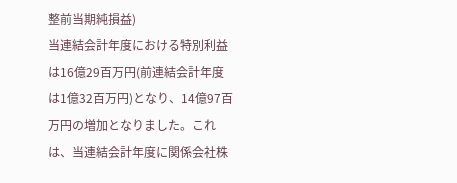整前当期純損益)
当連結会計年度における特別利益は16億29百万円(前連結会計年度は1億32百万円)となり、14億97百万円の増加となりました。これは、当連結会計年度に関係会社株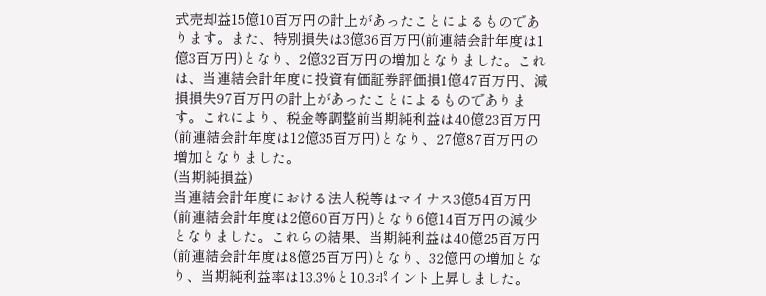式売却益15億10百万円の計上があったことによるものであります。また、特別損失は3億36百万円(前連結会計年度は1億3百万円)となり、2億32百万円の増加となりました。これは、当連結会計年度に投資有価証券評価損1億47百万円、減損損失97百万円の計上があったことによるものであります。これにより、税金等調整前当期純利益は40億23百万円(前連結会計年度は12億35百万円)となり、27億87百万円の増加となりました。
(当期純損益)
当連結会計年度における法人税等はマイナス3億54百万円(前連結会計年度は2億60百万円)となり6億14百万円の減少となりました。これらの結果、当期純利益は40億25百万円(前連結会計年度は8億25百万円)となり、32億円の増加となり、当期純利益率は13.3%と10.3ポイント上昇しました。